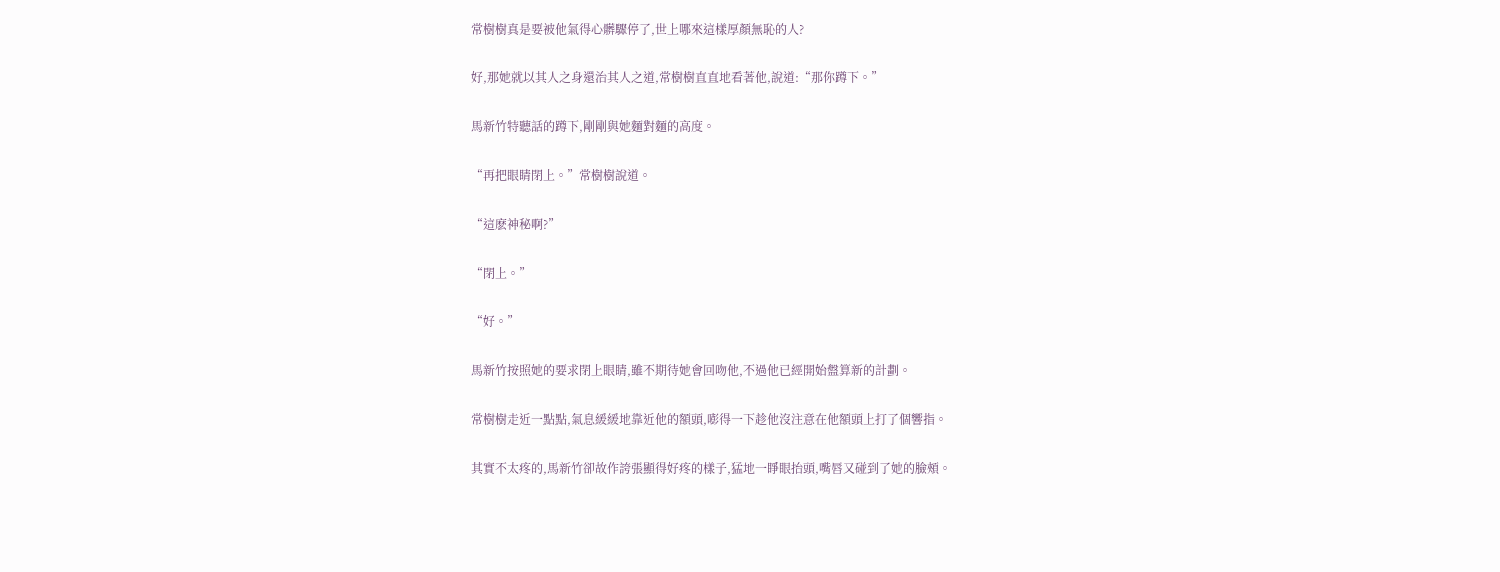常樹樹真是要被他氣得心髒驟停了,世上哪來這樣厚顏無恥的人?

好,那她就以其人之身還治其人之道,常樹樹直直地看著他,說道:“那你蹲下。”

馬新竹特聽話的蹲下,剛剛與她麵對麵的高度。

“再把眼睛閉上。”常樹樹說道。

“這麽神秘啊?”

“閉上。”

“好。”

馬新竹按照她的要求閉上眼睛,雖不期待她會回吻他,不過他已經開始盤算新的計劃。

常樹樹走近一點點,氣息緩緩地靠近他的額頭,嘭得一下趁他沒注意在他額頭上打了個響指。

其實不太疼的,馬新竹卻故作誇張顯得好疼的樣子,猛地一睜眼抬頭,嘴唇又碰到了她的臉頰。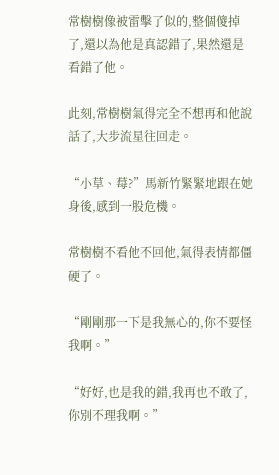常樹樹像被雷擊了似的,整個傻掉了,還以為他是真認錯了,果然還是看錯了他。

此刻,常樹樹氣得完全不想再和他說話了,大步流星往回走。

“小草、莓?”馬新竹緊緊地跟在她身後,感到一股危機。

常樹樹不看他不回他,氣得表情都僵硬了。

“剛剛那一下是我無心的,你不要怪我啊。”

“好好,也是我的錯,我再也不敢了,你別不理我啊。”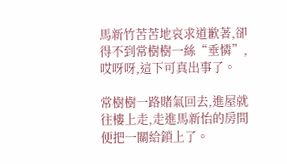馬新竹苦苦地哀求道歉著,卻得不到常樹樹一絲“垂憐”,哎呀呀,這下可真出事了。

常樹樹一路賭氣回去,進屋就往樓上走,走進馬新怡的房間便把一關給鎖上了。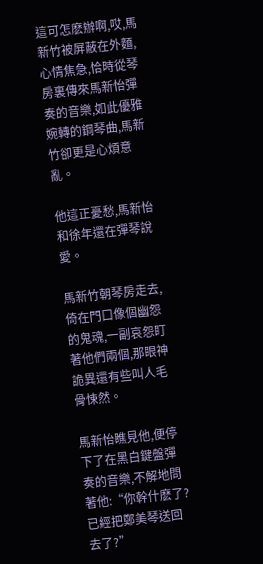這可怎麽辦啊,哎,馬新竹被屏蔽在外麵,心情焦急,恰時從琴房裏傳來馬新怡彈奏的音樂,如此優雅婉轉的鋼琴曲,馬新竹卻更是心煩意亂。

他這正憂愁,馬新怡和徐年還在彈琴說愛。

馬新竹朝琴房走去,倚在門口像個幽怨的鬼魂,一副哀怨盯著他們兩個,那眼神詭異還有些叫人毛骨悚然。

馬新怡瞧見他,便停下了在黑白鍵盤彈奏的音樂,不解地問著他:“你幹什麽了?已經把鄭美琴送回去了?”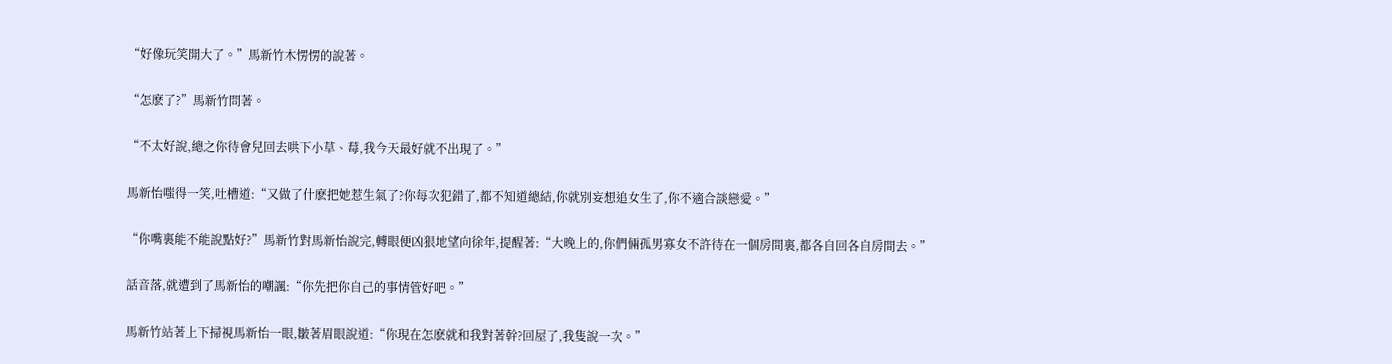“好像玩笑開大了。”馬新竹木愣愣的說著。

“怎麽了?”馬新竹問著。

“不太好說,總之你待會兒回去哄下小草、莓,我今天最好就不出現了。”

馬新怡嗤得一笑,吐槽道:“又做了什麽把她惹生氣了?你每次犯錯了,都不知道總結,你就別妄想追女生了,你不適合談戀愛。”

“你嘴裏能不能說點好?”馬新竹對馬新怡說完,轉眼便凶狠地望向徐年,提醒著:“大晚上的,你們倆孤男寡女不許待在一個房間裏,都各自回各自房間去。”

話音落,就遭到了馬新怡的嘲諷:“你先把你自己的事情管好吧。”

馬新竹站著上下掃視馬新怡一眼,皺著眉眼說道:“你現在怎麽就和我對著幹?回屋了,我隻說一次。”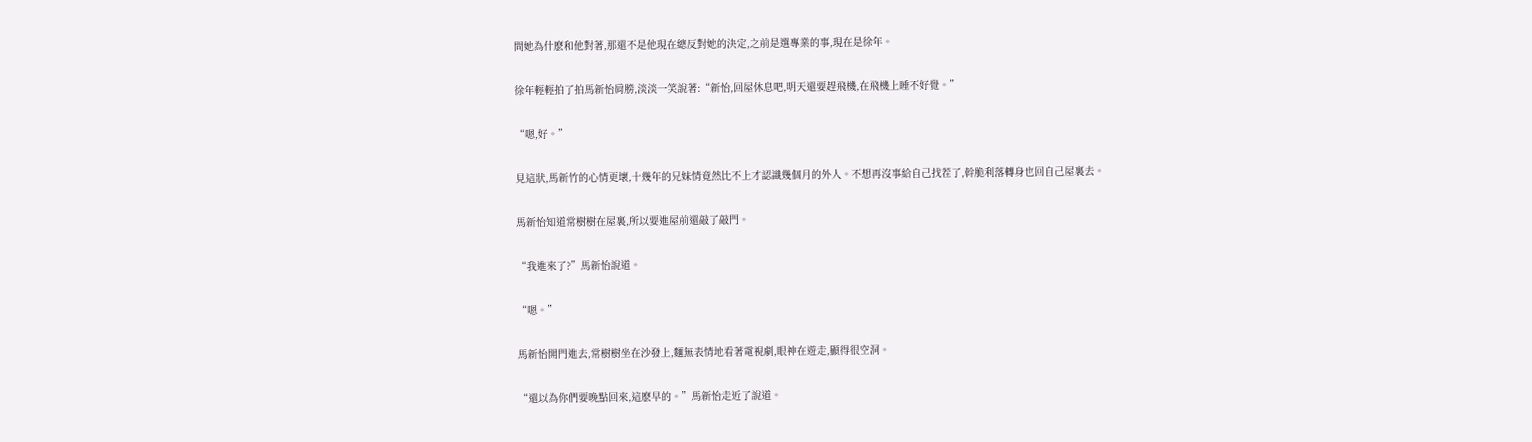問她為什麽和他對著,那還不是他現在總反對她的決定,之前是選專業的事,現在是徐年。

徐年輕輕拍了拍馬新怡肩膀,淡淡一笑說著:“新怡,回屋休息吧,明天還要趕飛機,在飛機上睡不好覺。”

“嗯,好。”

見這狀,馬新竹的心情更壞,十幾年的兄妹情竟然比不上才認識幾個月的外人。不想再沒事給自己找茬了,幹脆利落轉身也回自己屋裏去。

馬新怡知道常樹樹在屋裏,所以要進屋前還敲了敲門。

“我進來了?”馬新怡說道。

“嗯。”

馬新怡開門進去,常樹樹坐在沙發上,麵無表情地看著電視劇,眼神在遊走,顯得很空洞。

“還以為你們要晚點回來,這麽早的。”馬新怡走近了說道。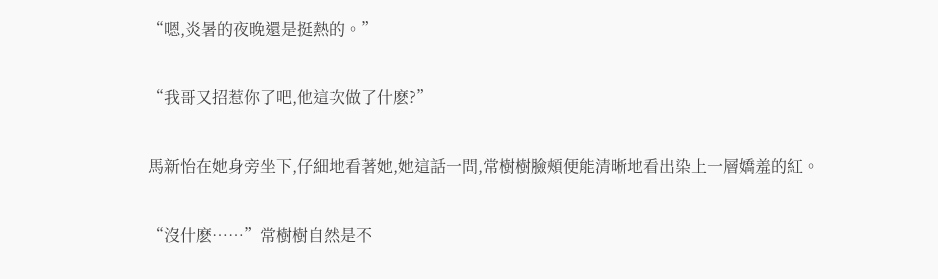“嗯,炎暑的夜晚還是挺熱的。”

“我哥又招惹你了吧,他這次做了什麽?”

馬新怡在她身旁坐下,仔細地看著她,她這話一問,常樹樹臉頰便能清晰地看出染上一層嬌羞的紅。

“沒什麽……”常樹樹自然是不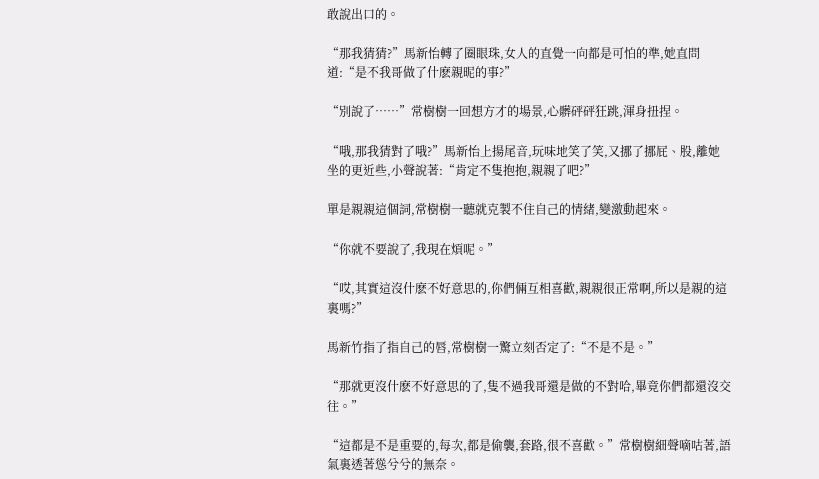敢說出口的。

“那我猜猜?”馬新怡轉了圈眼珠,女人的直覺一向都是可怕的準,她直問道:“是不我哥做了什麽親昵的事?”

“別說了……”常樹樹一回想方才的場景,心髒砰砰狂跳,渾身扭捏。

“哦,那我猜對了哦?”馬新怡上揚尾音,玩味地笑了笑,又挪了挪屁、股,離她坐的更近些,小聲說著:“肯定不隻抱抱,親親了吧?”

單是親親這個詞,常樹樹一聽就克製不住自己的情緒,變激動起來。

“你就不要說了,我現在煩呢。”

“哎,其實這沒什麽不好意思的,你們倆互相喜歡,親親很正常啊,所以是親的這裏嗎?”

馬新竹指了指自己的唇,常樹樹一驚立刻否定了:“不是不是。”

“那就更沒什麽不好意思的了,隻不過我哥還是做的不對哈,畢竟你們都還沒交往。”

“這都是不是重要的,每次,都是偷襲,套路,很不喜歡。”常樹樹細聲嘀咕著,語氣裏透著慫兮兮的無奈。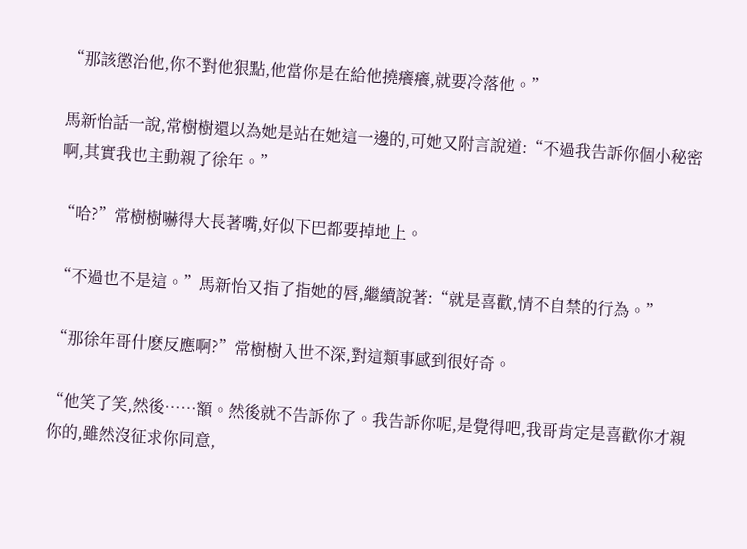“那該懲治他,你不對他狠點,他當你是在給他撓癢癢,就要冷落他。”

馬新怡話一說,常樹樹還以為她是站在她這一邊的,可她又附言說道:“不過我告訴你個小秘密啊,其實我也主動親了徐年。”

“哈?”常樹樹嚇得大長著嘴,好似下巴都要掉地上。

“不過也不是這。”馬新怡又指了指她的唇,繼續說著:“就是喜歡,情不自禁的行為。”

“那徐年哥什麽反應啊?”常樹樹入世不深,對這類事感到很好奇。

“他笑了笑,然後……額。然後就不告訴你了。我告訴你呢,是覺得吧,我哥肯定是喜歡你才親你的,雖然沒征求你同意,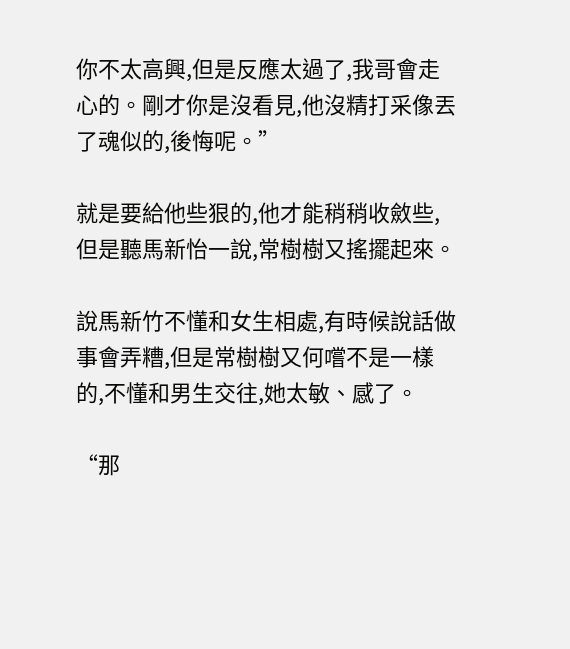你不太高興,但是反應太過了,我哥會走心的。剛才你是沒看見,他沒精打采像丟了魂似的,後悔呢。”

就是要給他些狠的,他才能稍稍收斂些,但是聽馬新怡一說,常樹樹又搖擺起來。

說馬新竹不懂和女生相處,有時候說話做事會弄糟,但是常樹樹又何嚐不是一樣的,不懂和男生交往,她太敏、感了。

“那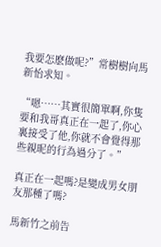我要怎麽做呢?”常樹樹向馬新怡求知。

“嗯……其實很簡單啊,你隻要和我哥真正在一起了,你心裏接受了他,你就不會覺得那些親昵的行為過分了。”

真正在一起嗎?是變成男女朋友那種了嗎?

馬新竹之前告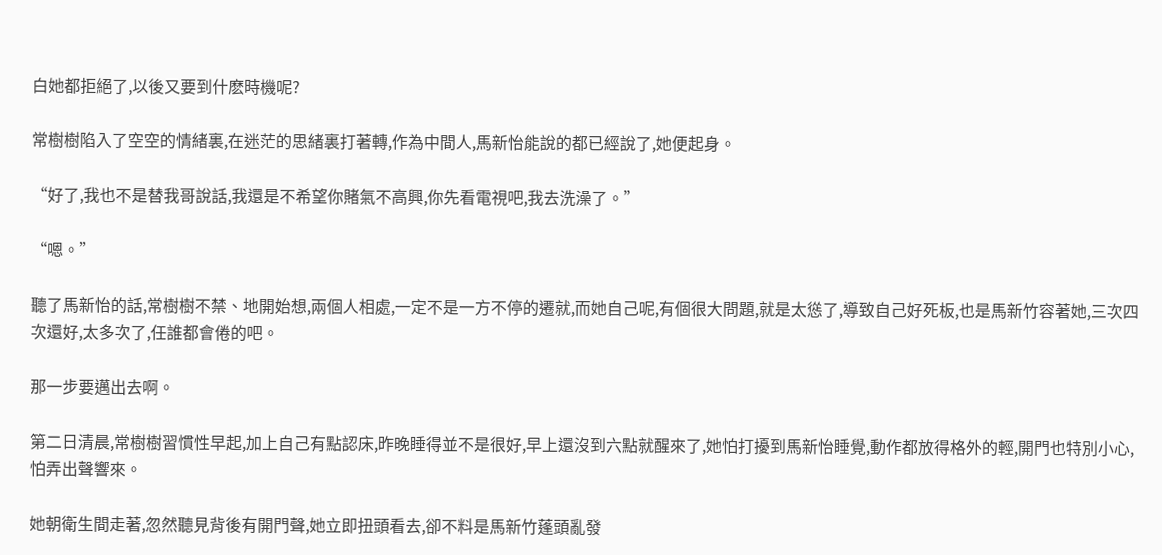白她都拒絕了,以後又要到什麽時機呢?

常樹樹陷入了空空的情緒裏,在迷茫的思緒裏打著轉,作為中間人,馬新怡能說的都已經說了,她便起身。

“好了,我也不是替我哥說話,我還是不希望你賭氣不高興,你先看電視吧,我去洗澡了。”

“嗯。”

聽了馬新怡的話,常樹樹不禁、地開始想,兩個人相處,一定不是一方不停的遷就,而她自己呢,有個很大問題,就是太慫了,導致自己好死板,也是馬新竹容著她,三次四次還好,太多次了,任誰都會倦的吧。

那一步要邁出去啊。

第二日清晨,常樹樹習慣性早起,加上自己有點認床,昨晚睡得並不是很好,早上還沒到六點就醒來了,她怕打擾到馬新怡睡覺,動作都放得格外的輕,開門也特別小心,怕弄出聲響來。

她朝衛生間走著,忽然聽見背後有開門聲,她立即扭頭看去,卻不料是馬新竹蓬頭亂發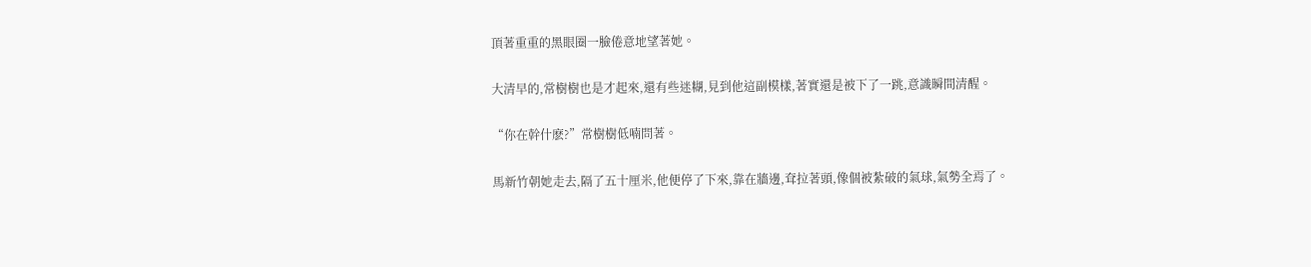頂著重重的黑眼圈一臉倦意地望著她。

大清早的,常樹樹也是才起來,還有些迷糊,見到他這副模樣,著實還是被下了一跳,意識瞬間清醒。

“你在幹什麽?”常樹樹低喃問著。

馬新竹朝她走去,隔了五十厘米,他便停了下來,靠在牆邊,耷拉著頭,像個被紮破的氣球,氣勢全焉了。